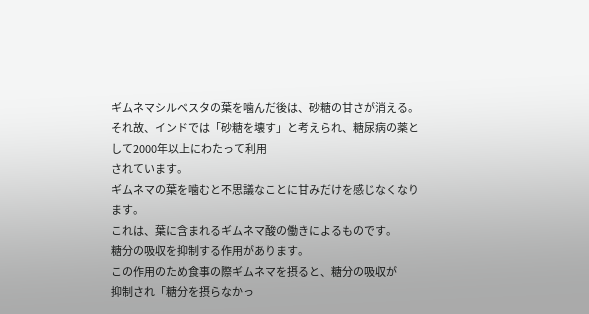ギムネマシルベスタの葉を噛んだ後は、砂糖の甘さが消える。
それ故、インドでは「砂糖を壊す」と考えられ、糖尿病の薬として2000年以上にわたって利用
されています。
ギムネマの葉を噛むと不思議なことに甘みだけを感じなくなります。
これは、葉に含まれるギムネマ酸の働きによるものです。
糖分の吸収を抑制する作用があります。
この作用のため食事の際ギムネマを摂ると、糖分の吸収が
抑制され「糖分を摂らなかっ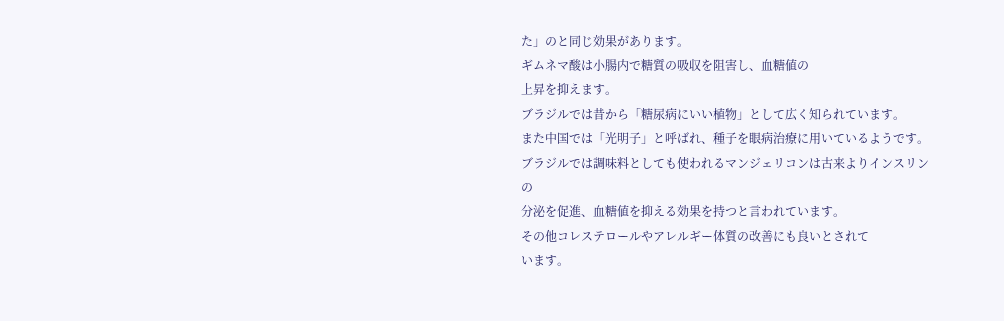た」のと同じ効果があります。
ギムネマ酸は小腸内で糖質の吸収を阻害し、血糖値の
上昇を抑えます。
ブラジルでは昔から「糖尿病にいい植物」として広く知られています。
また中国では「光明子」と呼ばれ、種子を眼病治療に用いているようです。
ブラジルでは調味料としても使われるマンジェリコンは古来よりインスリンの
分泌を促進、血糖値を抑える効果を持つと言われています。
その他コレステロールやアレルギー体質の改善にも良いとされて
います。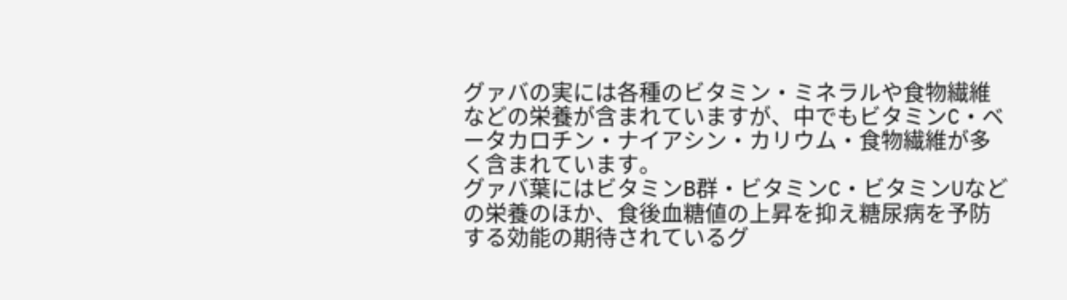グァバの実には各種のビタミン・ミネラルや食物繊維などの栄養が含まれていますが、中でもビタミンC・ベータカロチン・ナイアシン・カリウム・食物繊維が多く含まれています。
グァバ葉にはビタミンB群・ビタミンC・ビタミンUなどの栄養のほか、食後血糖値の上昇を抑え糖尿病を予防する効能の期待されているグ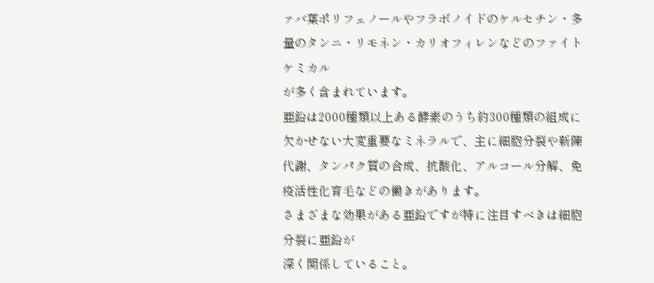ァバ葉ポリフェノールやフラボノイドのケルセチン・多量のタンニ・リモネン・カリオフィレンなどのファイトケミカル
が多く含まれています。
亜鉛は2000種類以上ある酵素のうち約300種類の組成に欠かせない大変重要なミネラルで、主に細胞分裂や新陳代謝、タンパク質の合成、抗酸化、アルコール分解、免疫活性化育毛などの働きがあります。
さまざまな効果がある亜鉛ですが特に注目すべきは細胞分裂に亜鉛が
深く関係していること。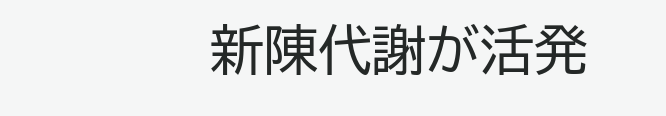新陳代謝が活発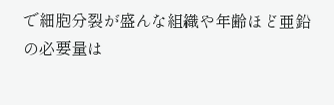で細胞分裂が盛んな組織や年齢ほど亜鉛
の必要量は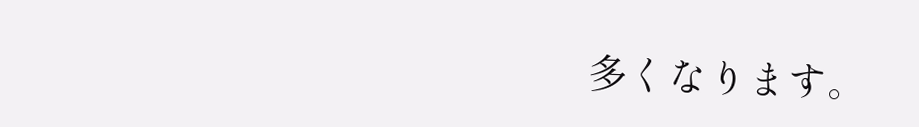多くなります。